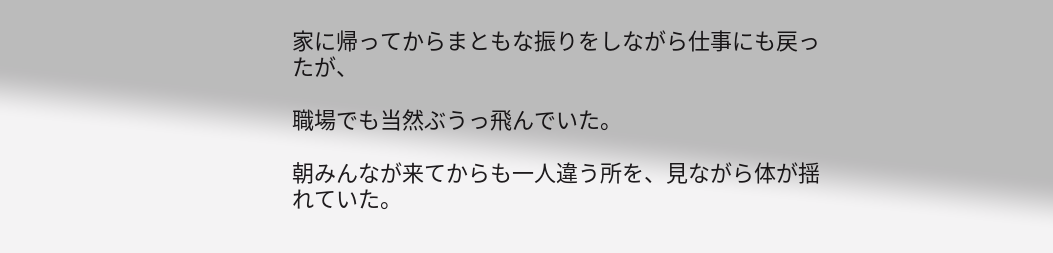家に帰ってからまともな振りをしながら仕事にも戻ったが、

職場でも当然ぶうっ飛んでいた。

朝みんなが来てからも一人違う所を、見ながら体が揺れていた。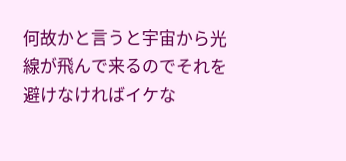何故かと言うと宇宙から光線が飛んで来るのでそれを避けなければイケな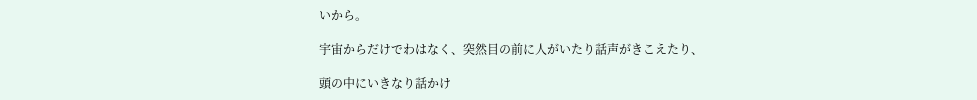いから。

宇宙からだけでわはなく、突然目の前に人がいたり話声がきこえたり、

頭の中にいきなり話かけ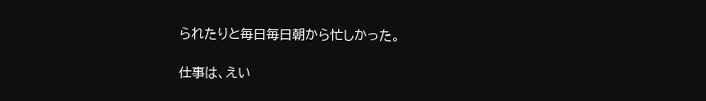られたりと毎日毎日朝から忙しかった。

仕事は、えい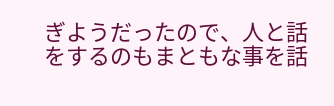ぎようだったので、人と話をするのもまともな事を話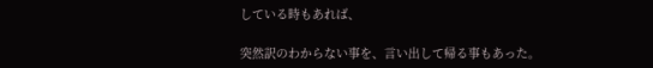している時もあれば、

突然訳のわからない事を、言い出して帰る事もあった。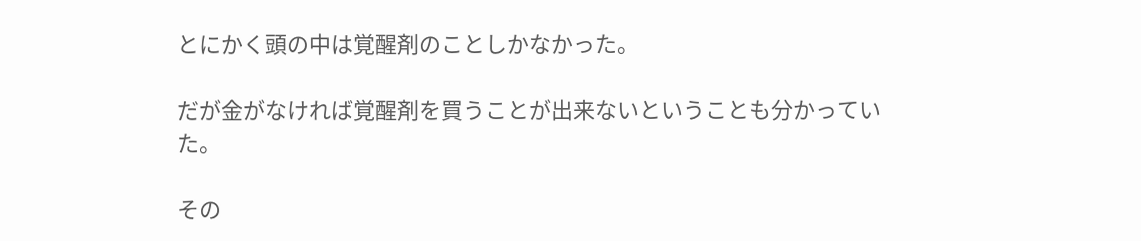とにかく頭の中は覚醒剤のことしかなかった。

だが金がなければ覚醒剤を買うことが出来ないということも分かっていた。

その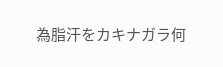為脂汗をカキナガラ何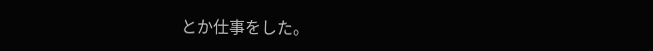とか仕事をした。